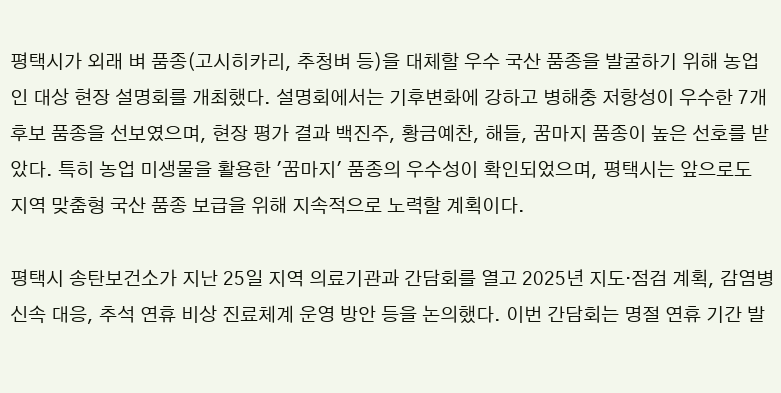평택시가 외래 벼 품종(고시히카리, 추청벼 등)을 대체할 우수 국산 품종을 발굴하기 위해 농업인 대상 현장 설명회를 개최했다. 설명회에서는 기후변화에 강하고 병해충 저항성이 우수한 7개 후보 품종을 선보였으며, 현장 평가 결과 백진주, 황금예찬, 해들, 꿈마지 품종이 높은 선호를 받았다. 특히 농업 미생물을 활용한 '꿈마지' 품종의 우수성이 확인되었으며, 평택시는 앞으로도 지역 맞춤형 국산 품종 보급을 위해 지속적으로 노력할 계획이다.

평택시 송탄보건소가 지난 25일 지역 의료기관과 간담회를 열고 2025년 지도·점검 계획, 감염병 신속 대응, 추석 연휴 비상 진료체계 운영 방안 등을 논의했다. 이번 간담회는 명절 연휴 기간 발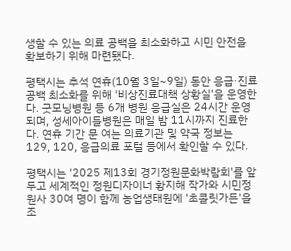생할 수 있는 의료 공백을 최소화하고 시민 안전을 확보하기 위해 마련됐다.

평택시는 추석 연휴(10월 3일~9일) 동안 응급·진료 공백 최소화를 위해 '비상진료대책 상황실'을 운영한다. 굿모닝병원 등 6개 병원 응급실은 24시간 운영되며, 성세아이들병원은 매일 밤 11시까지 진료한다. 연휴 기간 문 여는 의료기관 및 약국 정보는 129, 120, 응급의료 포털 등에서 확인할 수 있다.

평택시는 '2025 제13회 경기정원문화박람회'를 앞두고 세계적인 정원디자이너 황지해 작가와 시민정원사 30여 명이 함께 농업생태원에 '초콜릿가든'을 조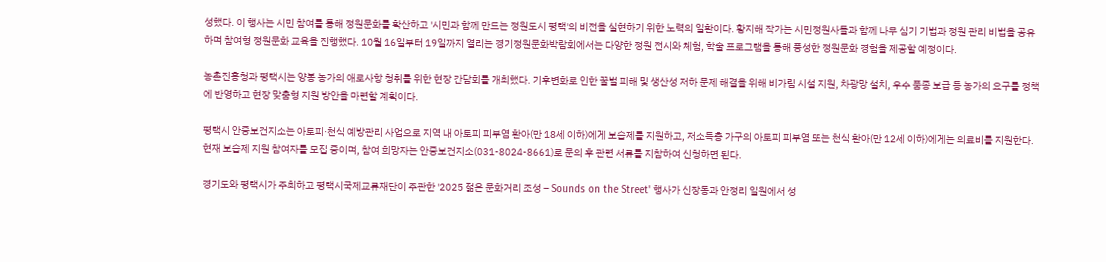성했다. 이 행사는 시민 참여를 통해 정원문화를 확산하고 '시민과 함께 만드는 정원도시 평택'의 비전을 실현하기 위한 노력의 일환이다. 황지해 작가는 시민정원사들과 함께 나무 심기 기법과 정원 관리 비법을 공유하며 참여형 정원문화 교육을 진행했다. 10월 16일부터 19일까지 열리는 경기정원문화박람회에서는 다양한 정원 전시와 체험, 학술 프로그램을 통해 풍성한 정원문화 경험을 제공할 예정이다.

농촌진흥청과 평택시는 양봉 농가의 애로사항 청취를 위한 현장 간담회를 개최했다. 기후변화로 인한 꿀벌 피해 및 생산성 저하 문제 해결을 위해 비가림 시설 지원, 차광망 설치, 우수 품종 보급 등 농가의 요구를 정책에 반영하고 현장 맞춤형 지원 방안을 마련할 계획이다.

평택시 안중보건지소는 아토피·천식 예방관리 사업으로 지역 내 아토피 피부염 환아(만 18세 이하)에게 보습제를 지원하고, 저소득층 가구의 아토피 피부염 또는 천식 환아(만 12세 이하)에게는 의료비를 지원한다. 현재 보습제 지원 참여자를 모집 중이며, 참여 희망자는 안중보건지소(031-8024-8661)로 문의 후 관련 서류를 지참하여 신청하면 된다.

경기도와 평택시가 주최하고 평택시국제교류재단이 주관한 '2025 젊은 문화거리 조성 – Sounds on the Street' 행사가 신장동과 안정리 일원에서 성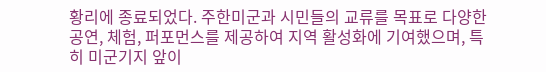황리에 종료되었다. 주한미군과 시민들의 교류를 목표로 다양한 공연, 체험, 퍼포먼스를 제공하여 지역 활성화에 기여했으며, 특히 미군기지 앞이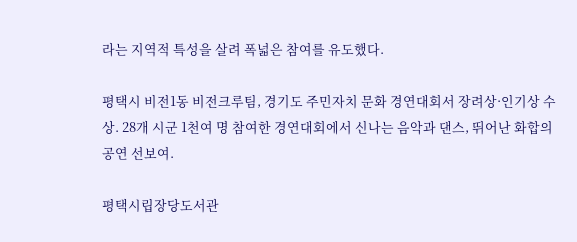라는 지역적 특성을 살려 폭넓은 참여를 유도했다.

평택시 비전1동 비전크루팀, 경기도 주민자치 문화 경연대회서 장려상·인기상 수상. 28개 시군 1천여 명 참여한 경연대회에서 신나는 음악과 댄스, 뛰어난 화합의 공연 선보여.

평택시립장당도서관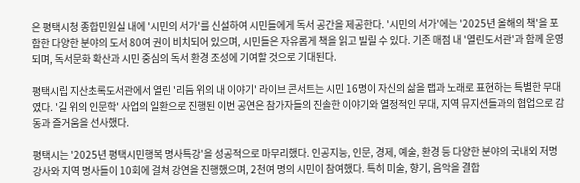은 평택시청 종합민원실 내에 '시민의 서가'를 신설하여 시민들에게 독서 공간을 제공한다. '시민의 서가'에는 '2025년 올해의 책'을 포함한 다양한 분야의 도서 80여 권이 비치되어 있으며, 시민들은 자유롭게 책을 읽고 빌릴 수 있다. 기존 매점 내 '열린도서관'과 함께 운영되며, 독서문화 확산과 시민 중심의 독서 환경 조성에 기여할 것으로 기대된다.

평택시립 지산초록도서관에서 열린 '리듬 위의 내 이야기' 라이브 콘서트는 시민 16명이 자신의 삶을 랩과 노래로 표현하는 특별한 무대였다. '길 위의 인문학' 사업의 일환으로 진행된 이번 공연은 참가자들의 진솔한 이야기와 열정적인 무대, 지역 뮤지션들과의 협업으로 감동과 즐거움을 선사했다.

평택시는 '2025년 평택시민행복 명사특강'을 성공적으로 마무리했다. 인공지능, 인문, 경제, 예술, 환경 등 다양한 분야의 국내외 저명 강사와 지역 명사들이 10회에 걸쳐 강연을 진행했으며, 2천여 명의 시민이 참여했다. 특히 미술, 향기, 음악을 결합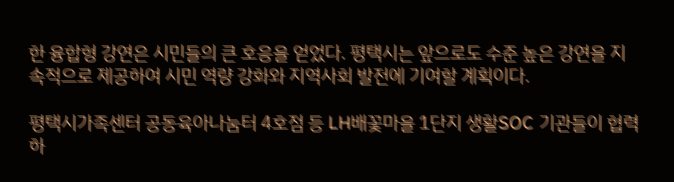한 융합형 강연은 시민들의 큰 호응을 얻었다. 평택시는 앞으로도 수준 높은 강연을 지속적으로 제공하여 시민 역량 강화와 지역사회 발전에 기여할 계획이다.

평택시가족센터 공동육아나눔터 4호점 등 LH배꽃마을 1단지 생활SOC 기관들이 협력하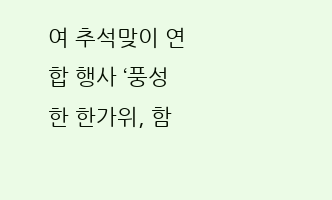여 추석맞이 연합 행사 ‘풍성한 한가위, 함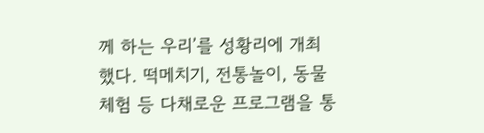께 하는 우리’를 성황리에 개최했다. 떡메치기, 전통놀이, 동물체험 등 다채로운 프로그램을 통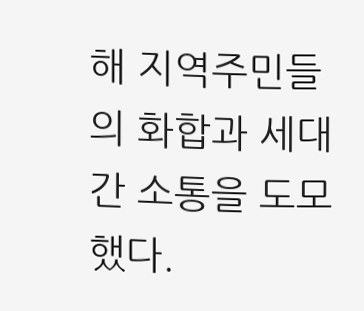해 지역주민들의 화합과 세대 간 소통을 도모했다.